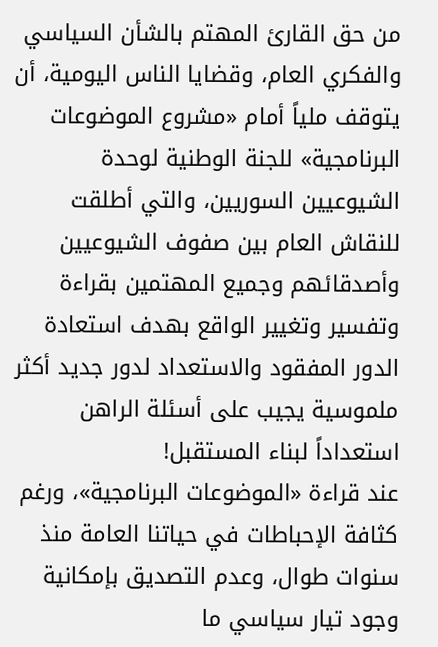من حق القارئ المهتم بالشأن السياسي والفكري العام، وقضايا الناس اليومية، أن يتوقف ملياً أمام «مشروع الموضوعات البرنامجية» للجنة الوطنية لوحدة الشيوعيين السوريين، والتي أطلقت للنقاش العام بين صفوف الشيوعيين وأصدقائهم وجميع المهتمين بقراءة وتفسير وتغيير الواقع بهدف استعادة الدور المفقود والاستعداد لدور جديد أكثر ملموسية يجيب على أسئلة الراهن استعداداً لبناء المستقبل!
عند قراءة «الموضوعات البرنامجية»، ورغم كثافة الإحباطات في حياتنا العامة منذ سنوات طوال، وعدم التصديق بإمكانية وجود تيار سياسي ما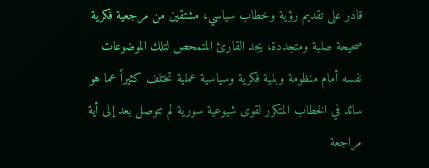قادر على تقديم رؤية وخطاب سياسي، مشتقين من مرجعية فكرية صحيحة صلبة ومتجددة، يجد القارئ المتمحص لتلك الموضوعات نفسه أمام منظومة وبنية فكرية وسياسية عملية تختلف كثيراً عما هو سائد في الخطاب المتكرر لقوى شيوعية سورية لم تتوصل بعد إلى أية مراجعة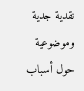نقدية جدية وموضوعية حول أسباب